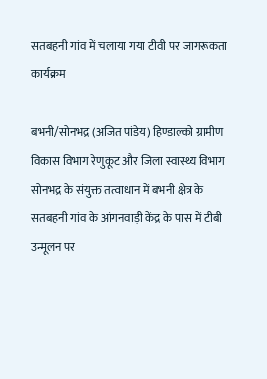सतबहनी गांव में चलाया गया टीवी पर जागरूकता कार्यक्रम

बभनी/सोनभद्र (अजित पांडेय) हिण्डाल्को ग्रामीण विकास विभाग रेणुकूट और जिला स्वास्थ्य विभाग सोनभद्र के संयुक्त तत्वाधान में बभनी क्षेत्र के सतबहनी गांव के आंगनवाड़ी केंद्र के पास में टीबी उन्मूलन पर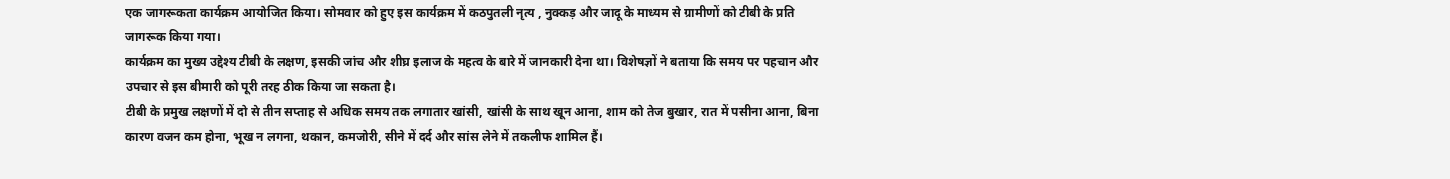एक जागरूकता कार्यक्रम आयोजित किया। सोमवार को हुए इस कार्यक्रम में कठपुतली नृत्य , नुक्कड़ और जादू के माध्यम से ग्रामीणों को टीबी के प्रति जागरूक किया गया।
कार्यक्रम का मुख्य उद्देश्य टीबी के लक्षण, इसकी जांच और शीघ्र इलाज के महत्व के बारे में जानकारी देना था। विशेषज्ञों ने बताया कि समय पर पहचान और उपचार से इस बीमारी को पूरी तरह ठीक किया जा सकता है।
टीबी के प्रमुख लक्षणों में दो से तीन सप्ताह से अधिक समय तक लगातार खांसी, खांसी के साथ खून आना, शाम को तेज बुखार, रात में पसीना आना, बिना कारण वजन कम होना, भूख न लगना, थकान, कमजोरी, सीने में दर्द और सांस लेने में तकलीफ शामिल हैं।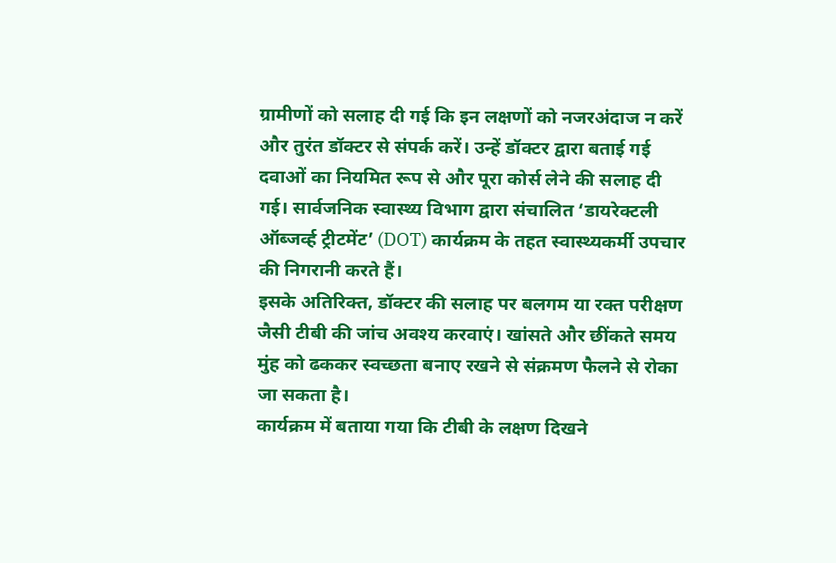ग्रामीणों को सलाह दी गई कि इन लक्षणों को नजरअंदाज न करें और तुरंत डॉक्टर से संपर्क करें। उन्हें डॉक्टर द्वारा बताई गई दवाओं का नियमित रूप से और पूरा कोर्स लेने की सलाह दी गई। सार्वजनिक स्वास्थ्य विभाग द्वारा संचालित ‘डायरेक्टली ऑब्जर्व्ह ट्रीटमेंट’ (DOT) कार्यक्रम के तहत स्वास्थ्यकर्मी उपचार की निगरानी करते हैं।
इसके अतिरिक्त, डॉक्टर की सलाह पर बलगम या रक्त परीक्षण जैसी टीबी की जांच अवश्य करवाएं। खांसते और छींकते समय मुंह को ढककर स्वच्छता बनाए रखने से संक्रमण फैलने से रोका जा सकता है।
कार्यक्रम में बताया गया कि टीबी के लक्षण दिखने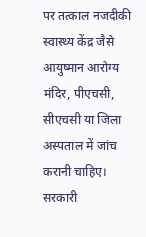पर तत्काल नजदीकी स्वास्थ्य केंद्र जैसे आयुष्मान आरोग्य मंदिर, पीएचसी, सीएचसी या जिला अस्पताल में जांच करानी चाहिए। सरकारी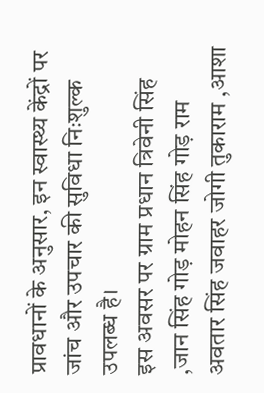प्रावधानों के अनुसार, इन स्वास्थ्य केंद्रों पर जांच और उपचार की सुविधा निःशुल्क उपलब्ध है।
इस अवसर पर ग्राम प्रधान त्रिवेनी सिंह ,जान सिंह गोड़ मोहन सिंह गोड़ राम अवतार सिंह जवाहर जोगी तुकाराम ,आशा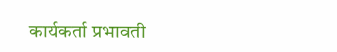कार्यकर्ता प्रभावती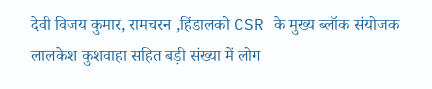देवी विजय कुमार, रामचरन ,हिंडालको CSR के मुख्य ब्लॉक संयोजक लालकेश कुशवाहा सहित बड़ी संख्या में लोग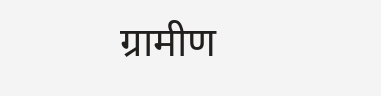ग्रामीण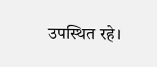उपस्थित रहे।